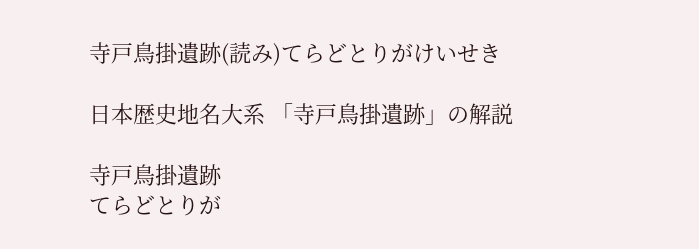寺戸鳥掛遺跡(読み)てらどとりがけいせき

日本歴史地名大系 「寺戸鳥掛遺跡」の解説

寺戸鳥掛遺跡
てらどとりが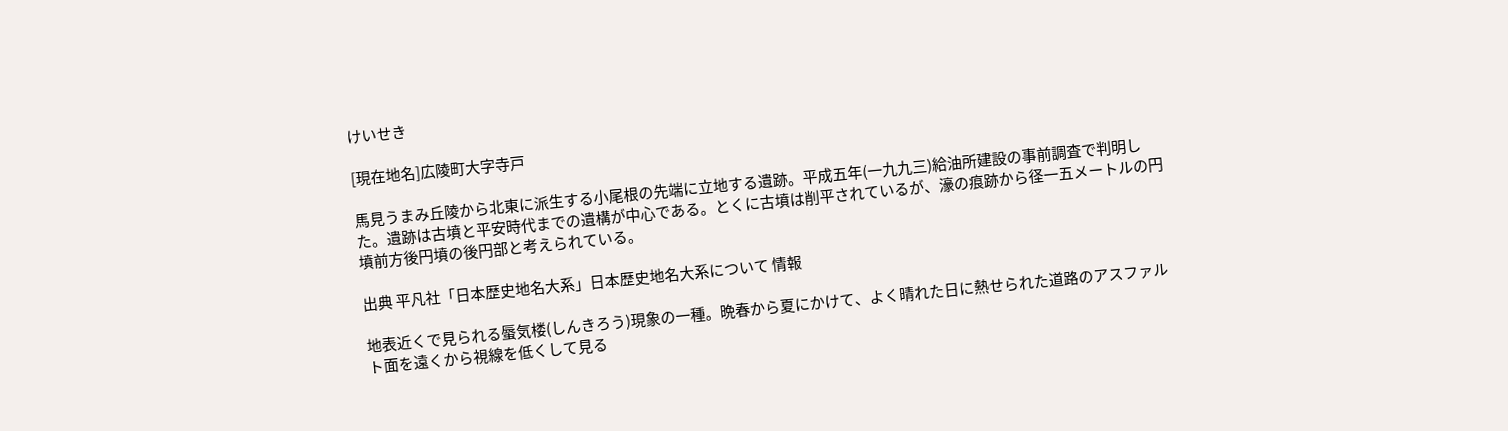けいせき

[現在地名]広陵町大字寺戸

馬見うまみ丘陵から北東に派生する小尾根の先端に立地する遺跡。平成五年(一九九三)給油所建設の事前調査で判明した。遺跡は古墳と平安時代までの遺構が中心である。とくに古墳は削平されているが、濠の痕跡から径一五メートルの円墳前方後円墳の後円部と考えられている。

出典 平凡社「日本歴史地名大系」日本歴史地名大系について 情報

地表近くで見られる蜃気楼(しんきろう)現象の一種。晩春から夏にかけて、よく晴れた日に熱せられた道路のアスファルト面を遠くから視線を低くして見る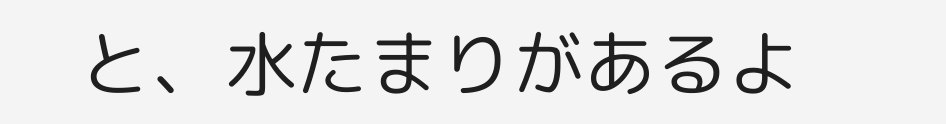と、水たまりがあるよ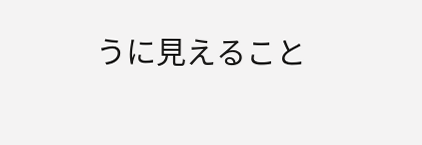うに見えること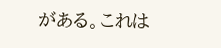がある。これは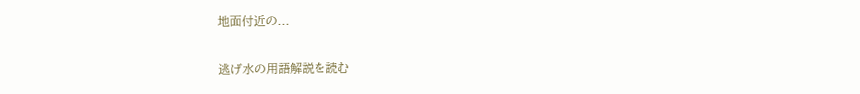地面付近の...

逃げ水の用語解説を読む